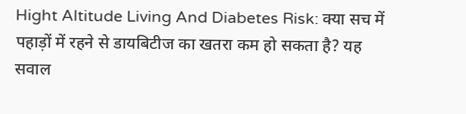Hight Altitude Living And Diabetes Risk: क्या सच में पहाड़ों में रहने से डायबिटीज का खतरा कम हो सकता है? यह सवाल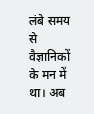लंबे समय से वैज्ञानिकों के मन में था। अब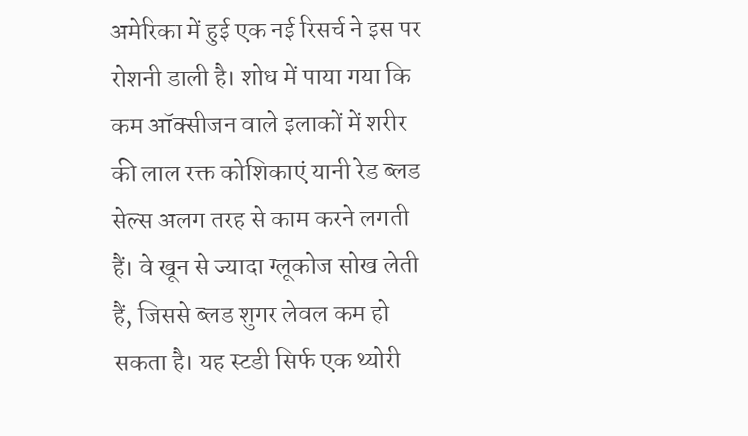अमेरिका में हुई एक नई रिसर्च ने इस पर रोशनी डाली है। शोध में पाया गया कि कम ऑक्सीजन वाले इलाकों में शरीर की लाल रक्त कोशिकाएं यानी रेड ब्लड सेल्स अलग तरह से काम करने लगती हैं। वे खून से ज्यादा ग्लूकोज सोख लेती हैं, जिससे ब्लड शुगर लेवल कम हो सकता है। यह स्टडी सिर्फ एक थ्योरी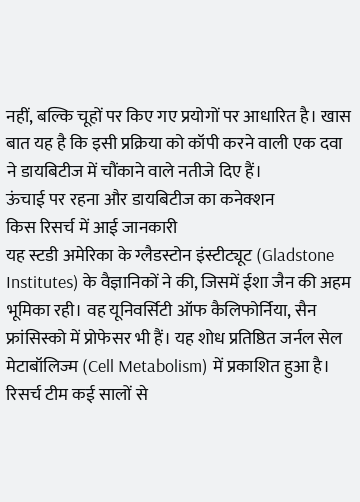नहीं, बल्कि चूहों पर किए गए प्रयोगों पर आधारित है। खास बात यह है कि इसी प्रक्रिया को कॉपी करने वाली एक दवा ने डायबिटीज में चौंकाने वाले नतीजे दिए हैं।
ऊंचाई पर रहना और डायबिटीज का कनेक्शन
किस रिसर्च में आई जानकारी
यह स्टडी अमेरिका के ग्लैडस्टोन इंस्टीट्यूट (Gladstone Institutes) के वैज्ञानिकों ने की, जिसमें ईशा जैन की अहम भूमिका रही। वह यूनिवर्सिटी ऑफ कैलिफोर्निया, सैन फ्रांसिस्को में प्रोफेसर भी हैं। यह शोध प्रतिष्ठित जर्नल सेल मेटाबॉलिज्म (Cell Metabolism) में प्रकाशित हुआ है। रिसर्च टीम कई सालों से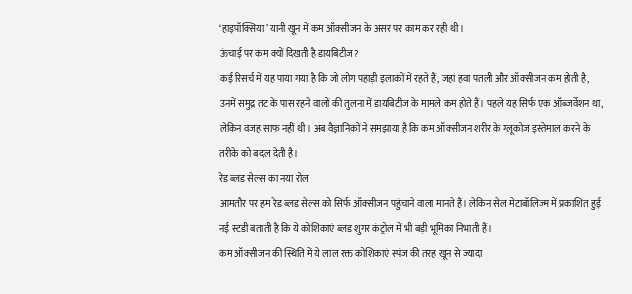‘हाइपॉक्सिया’ यानी खून में कम ऑक्सीजन के असर पर काम कर रही थी।
ऊंचाई पर कम क्यों दिखती है डायबिटीज?
कई रिसर्च में यह पाया गया है कि जो लोग पहाड़ी इलाकों में रहते हैं, जहां हवा पतली और ऑक्सीजन कम होती है, उनमें समुद्र तट के पास रहने वालों की तुलना में डायबिटीज के मामले कम होते हैं। पहले यह सिर्फ एक ऑब्जर्वेशन था, लेकिन वजह साफ नहीं थी। अब वैज्ञानिकों ने समझाया है कि कम ऑक्सीजन शरीर के ग्लूकोज इस्तेमाल करने के तरीके को बदल देती है।
रेड ब्लड सेल्स का नया रोल
आमतौर पर हम रेड ब्लड सेल्स को सिर्फ ऑक्सीजन पहुंचाने वाला मानते हैं। लेकिन सेल मेटाबॉलिज्म में प्रकाशित हुई नई स्टडी बताती है कि ये कोशिकाएं ब्लड शुगर कंट्रोल में भी बड़ी भूमिका निभाती हैं।
कम ऑक्सीजन की स्थिति में ये लाल रक्त कोशिकाएं स्पंज की तरह खून से ज्यादा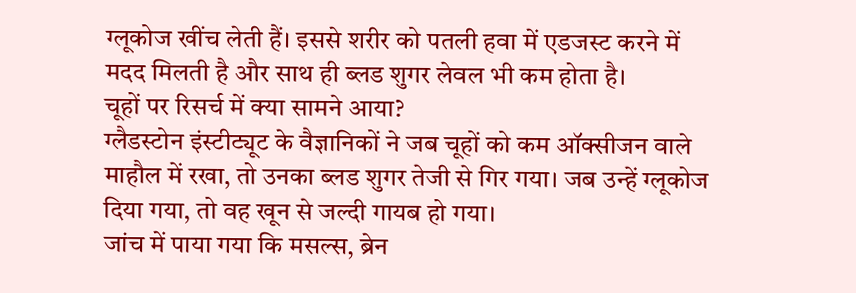ग्लूकोज खींच लेती हैं। इससे शरीर को पतली हवा में एडजस्ट करने में मदद मिलती है और साथ ही ब्लड शुगर लेवल भी कम होता है।
चूहों पर रिसर्च में क्या सामने आया?
ग्लैडस्टोन इंस्टीट्यूट के वैज्ञानिकों ने जब चूहों को कम ऑक्सीजन वाले माहौल में रखा, तो उनका ब्लड शुगर तेजी से गिर गया। जब उन्हें ग्लूकोज दिया गया, तो वह खून से जल्दी गायब हो गया।
जांच में पाया गया कि मसल्स, ब्रेन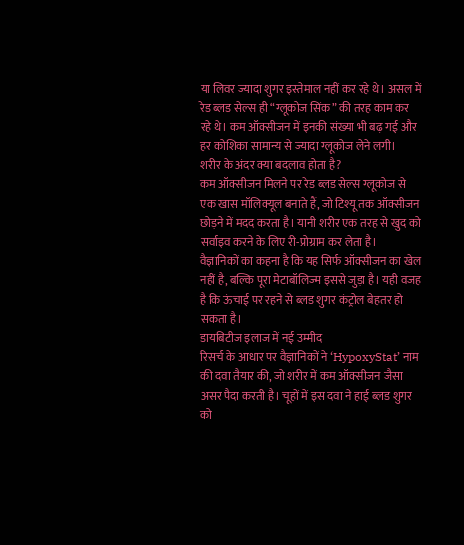या लिवर ज्यादा शुगर इस्तेमाल नहीं कर रहे थे। असल में रेड ब्लड सेल्स ही “ग्लूकोज सिंक” की तरह काम कर रहे थे। कम ऑक्सीजन में इनकी संख्या भी बढ़ गई और हर कोशिका सामान्य से ज्यादा ग्लूकोज लेने लगी।
शरीर के अंदर क्या बदलाव होता है?
कम ऑक्सीजन मिलने पर रेड ब्लड सेल्स ग्लूकोज से एक खास मॉलिक्यूल बनाते हैं, जो टिश्यू तक ऑक्सीजन छोड़ने में मदद करता है। यानी शरीर एक तरह से खुद को सर्वाइव करने के लिए री-प्रोग्राम कर लेता है।
वैज्ञानिकों का कहना है कि यह सिर्फ ऑक्सीजन का खेल नहीं है, बल्कि पूरा मेटाबॉलिज्म इससे जुड़ा है। यही वजह है कि ऊंचाई पर रहने से ब्लड शुगर कंट्रोल बेहतर हो सकता है।
डायबिटीज इलाज में नई उम्मीद
रिसर्च के आधार पर वैज्ञानिकों ने ‘HypoxyStat’ नाम की दवा तैयार की, जो शरीर में कम ऑक्सीजन जैसा असर पैदा करती है। चूहों में इस दवा ने हाई ब्लड शुगर को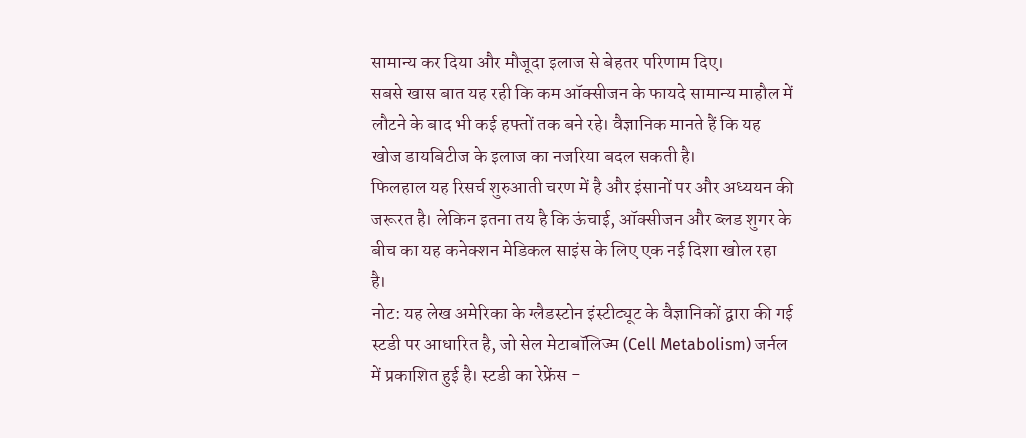सामान्य कर दिया और मौजूदा इलाज से बेहतर परिणाम दिए।
सबसे खास बात यह रही कि कम ऑक्सीजन के फायदे सामान्य माहौल में लौटने के बाद भी कई हफ्तों तक बने रहे। वैज्ञानिक मानते हैं कि यह खोज डायबिटीज के इलाज का नजरिया बदल सकती है।
फिलहाल यह रिसर्च शुरुआती चरण में है और इंसानों पर और अध्ययन की जरूरत है। लेकिन इतना तय है कि ऊंचाई, ऑक्सीजन और ब्लड शुगर के बीच का यह कनेक्शन मेडिकल साइंस के लिए एक नई दिशा खोल रहा है।
नोट: यह लेख अमेरिका के ग्लैडस्टोन इंस्टीट्यूट के वैज्ञानिकों द्वारा की गई स्टडी पर आधारित है, जो सेल मेटाबॉलिज्म (Cell Metabolism) जर्नल में प्रकाशित हुई है। स्टडी का रेफ्रेंस -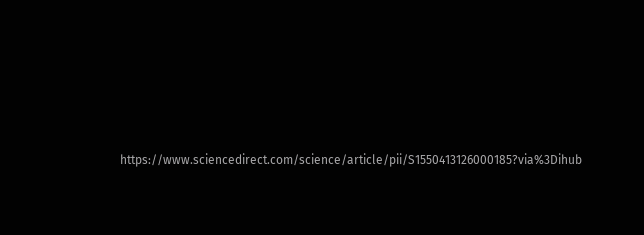https://www.sciencedirect.com/science/article/pii/S1550413126000185?via%3Dihub